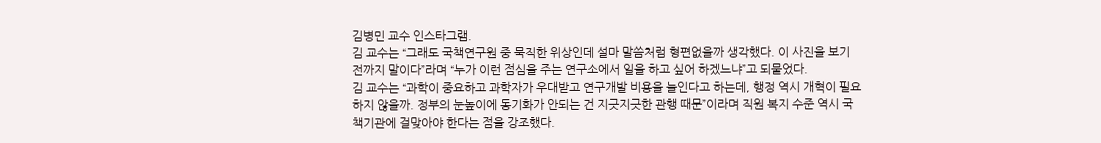김병민 교수 인스타그램.
김 교수는 “그래도 국책연구원 중 묵직한 위상인데 설마 말씀처럼 형편없을까 생각했다. 이 사진을 보기 전까지 말이다”라며 “누가 이런 점심을 주는 연구소에서 일을 하고 싶어 하겠느냐”고 되물었다.
김 교수는 “과학이 중요하고 과학자가 우대받고 연구개발 비용을 늘인다고 하는데, 행정 역시 개혁이 필요하지 않을까. 정부의 눈높이에 동기화가 안되는 건 지긋지긋한 관행 때문”이라며 직원 복지 수준 역시 국책기관에 걸맞아야 한다는 점을 강조했다.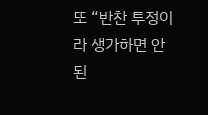또 “반찬 투정이라 생가하면 안 된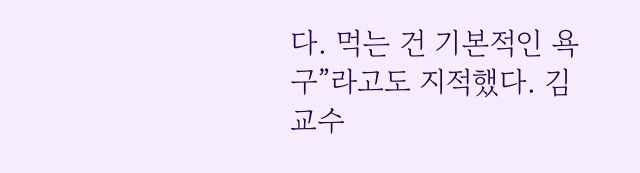다. 먹는 건 기본적인 욕구”라고도 지적했다. 김 교수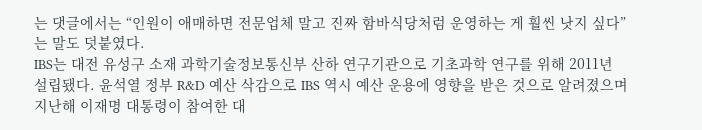는 댓글에서는 “인원이 애매하면 전문업체 말고 진짜 함바식당처럼 운영하는 게 훨씬 낫지 싶다”는 말도 덧붙였다.
IBS는 대전 유성구 소재 과학기술정보통신부 산하 연구기관으로 기초과학 연구를 위해 2011년 설립됐다. 윤석열 정부 R&D 예산 삭감으로 IBS 역시 예산 운용에 영향을 받은 것으로 알려졌으며 지난해 이재명 대통령이 참여한 대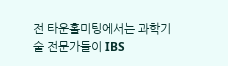전 타운홀미팅에서는 과학기술 전문가들이 IBS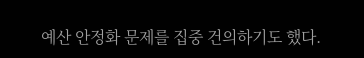예산 안정화 문제를 집중 건의하기도 했다.